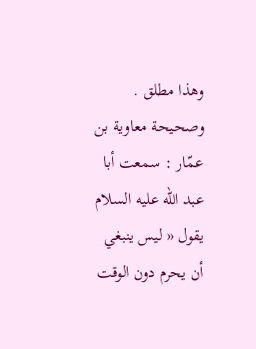وهذا مطلق .
وصحيحة معاوية بن عمّار : سمعت أبا عبد الله عليه السلام يقول « ليس ينبغي أن يحرم دون الوقت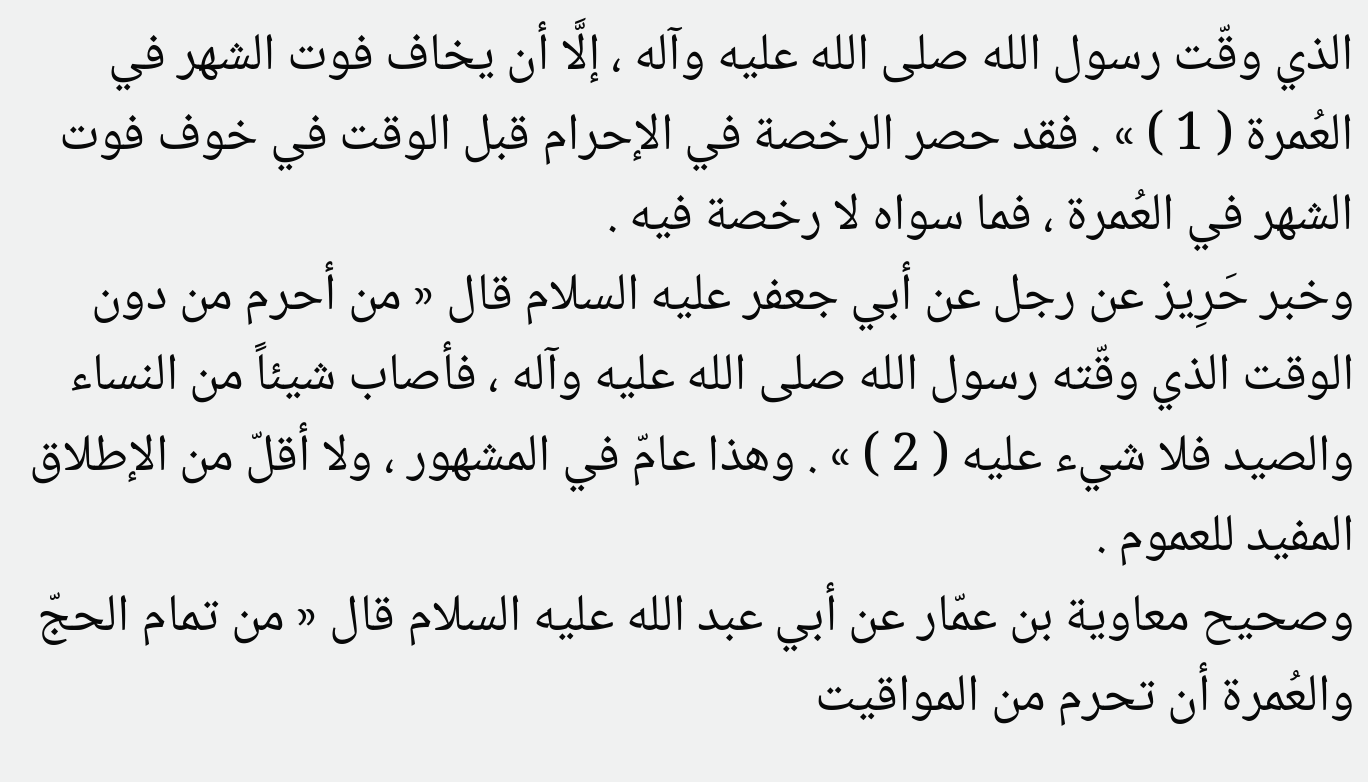الذي وقّت رسول الله صلى الله عليه وآله ، إلَّا أن يخاف فوت الشهر في العُمرة ( 1 ) » . فقد حصر الرخصة في الإحرام قبل الوقت في خوف فوت الشهر في العُمرة ، فما سواه لا رخصة فيه .
وخبر حَرِيز عن رجل عن أبي جعفر عليه السلام قال « من أحرم من دون الوقت الذي وقّته رسول الله صلى الله عليه وآله ، فأصاب شيئاً من النساء والصيد فلا شيء عليه ( 2 ) » . وهذا عامّ في المشهور ، ولا أقلّ من الإطلاق المفيد للعموم .
وصحيح معاوية بن عمّار عن أبي عبد الله عليه السلام قال « من تمام الحجّ والعُمرة أن تحرم من المواقيت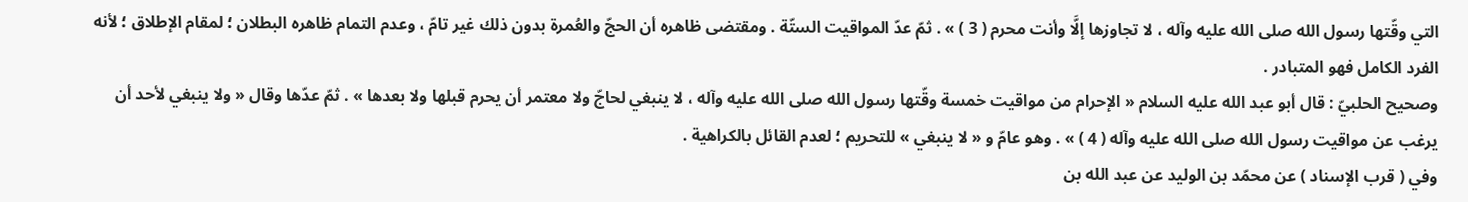التي وقّتها رسول الله صلى الله عليه وآله ، لا تجاوزها إلَّا وأنت محرم ( 3 ) » . ثمّ عدّ المواقيت الستّة . ومقتضى ظاهره أن الحجّ والعُمرة بدون ذلك غير تامّ ، وعدم التمام ظاهره البطلان ؛ لمقام الإطلاق ؛ لأنه الفرد الكامل فهو المتبادر .
وصحيح الحلبيّ : قال أبو عبد الله عليه السلام « الإحرام من مواقيت خمسة وقّتها رسول الله صلى الله عليه وآله ، لا ينبغي لحاجّ ولا معتمر أن يحرم قبلها ولا بعدها » . ثمّ عدّها وقال « ولا ينبغي لأحد أن يرغب عن مواقيت رسول الله صلى الله عليه وآله ( 4 ) » . وهو عامّ و « لا ينبغي » للتحريم ؛ لعدم القائل بالكراهية .
وفي ( قرب الإسناد ) عن محمّد بن الوليد عن عبد الله بن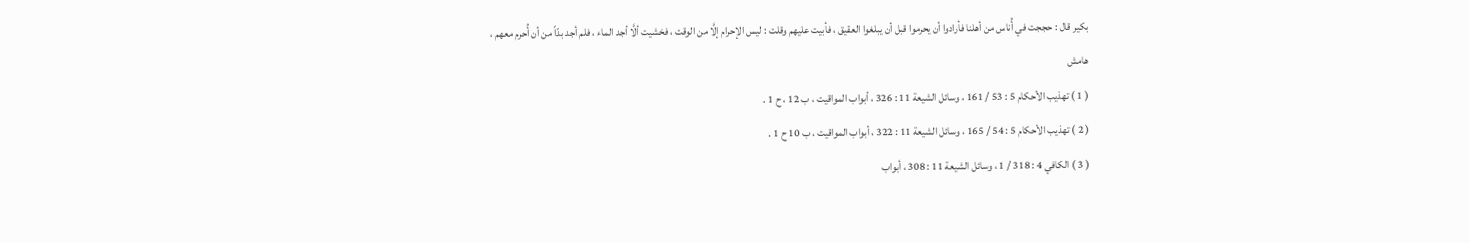بكير قال : حججت في أُناس من أهلنا فأرادوا أن يحرموا قبل أن يبلغوا العقيق ، فأبيت عليهم وقلت : ليس الإحرام إلَّا من الوقت ، فخشيت ألَّا أجد الماء ، فلم أجد بدّاً من أن أُحرم معهم ،
هامش
( 1 ) تهذيب الأحكام 5 : 53 / 161 ، وسائل الشيعة 11 : 326 ، أبواب المواقيت ، ب 12 ، ح 1 .
( 2 ) تهذيب الأحكام 5 : 54 / 165 ، وسائل الشيعة 11 : 322 ، أبواب المواقيت ، ب 10 ح 1 .
( 3 ) الكافي 4 : 318 / 1 ، وسائل الشيعة 11 : 308 ، أبواب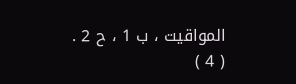المواقيت ، ب 1 ، ح 2 .
( 4 )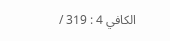الكافي 4 : 319 /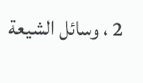2 ، وسائل الشيعة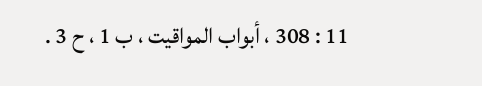11 : 308 ، أبواب المواقيت ، ب 1 ، ح 3 .